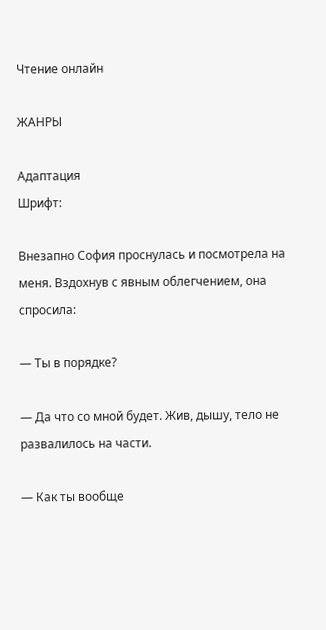Чтение онлайн

ЖАНРЫ

Адаптация
Шрифт:

Внезапно София проснулась и посмотрела на меня. Вздохнув с явным облегчением, она спросила:

— Ты в порядке?

— Да что со мной будет. Жив, дышу, тело не развалилось на части.

— Как ты вообще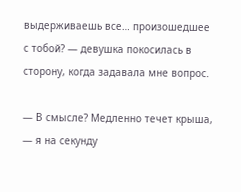выдерживаешь все… произошедшее с тобой? — девушка покосилась в сторону, когда задавала мне вопрос.

— В смысле? Медленно течет крыша, — я на секунду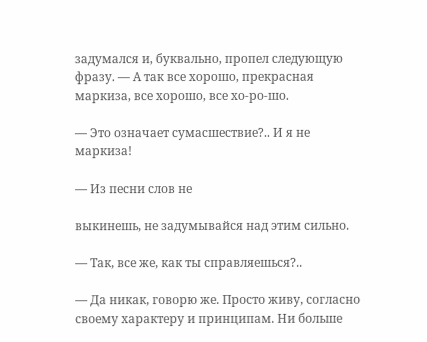задумался и, буквально, пропел следующую фразу. — А так все хорошо, прекрасная маркиза, все хорошо, все хо-ро-шо.

— Это означает сумасшествие?.. И я не маркиза!

— Из песни слов не

выкинешь, не задумывайся над этим сильно.

— Так, все же, как ты справляешься?..

— Да никак, говорю же. Просто живу, согласно своему характеру и принципам. Ни больше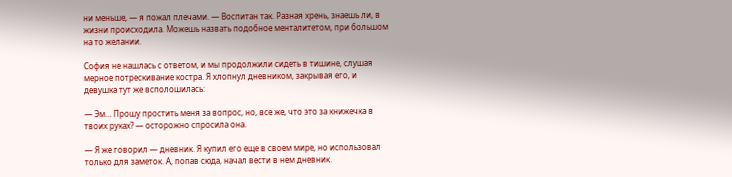ни меньше, — я пожал плечами. — Воспитан так. Разная хрень, знаешь ли, в жизни происходила. Можешь назвать подобное менталитетом, при большом на то желании.

София не нашлась с ответом, и мы продолжили сидеть в тишине, слушая мерное потрескивание костра. Я хлопнул дневником, закрывая его, и девушка тут же всполошилась:

— Эм… Прошу простить меня за вопрос, но, все же, что это за книжечка в твоих руках? — осторожно спросила она.

— Я же говорил — дневник. Я купил его еще в своем мире, но использовал только для заметок. А, попав сюда, начал вести в нем дневник.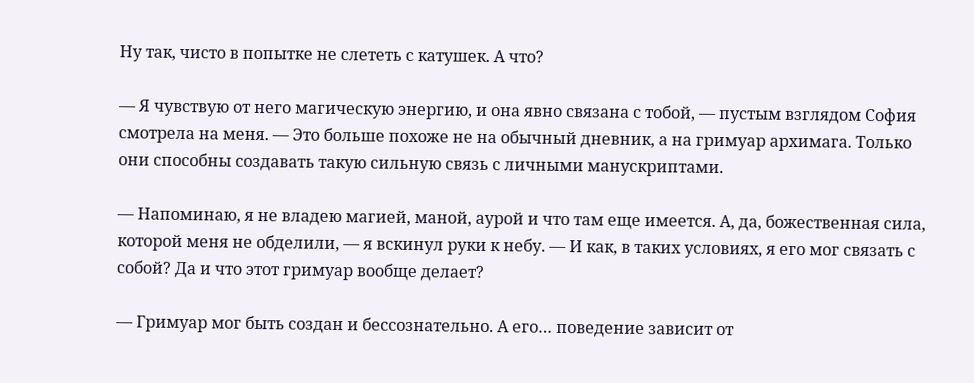Ну так, чисто в попытке не слететь с катушек. А что?

— Я чувствую от него магическую энергию, и она явно связана с тобой, — пустым взглядом София смотрела на меня. — Это больше похоже не на обычный дневник, а на гримуар архимага. Только они способны создавать такую сильную связь с личными манускриптами.

— Напоминаю, я не владею магией, маной, аурой и что там еще имеется. А, да, божественная сила, которой меня не обделили, — я вскинул руки к небу. — И как, в таких условиях, я его мог связать с собой? Да и что этот гримуар вообще делает?

— Гримуар мог быть создан и бессознательно. А его… поведение зависит от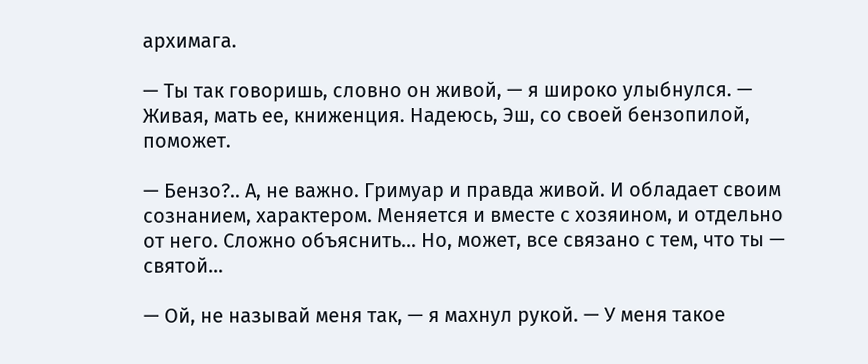архимага.

— Ты так говоришь, словно он живой, — я широко улыбнулся. — Живая, мать ее, книженция. Надеюсь, Эш, со своей бензопилой, поможет.

— Бензо?.. А, не важно. Гримуар и правда живой. И обладает своим сознанием, характером. Меняется и вместе с хозяином, и отдельно от него. Сложно объяснить… Но, может, все связано с тем, что ты — святой…

— Ой, не называй меня так, — я махнул рукой. — У меня такое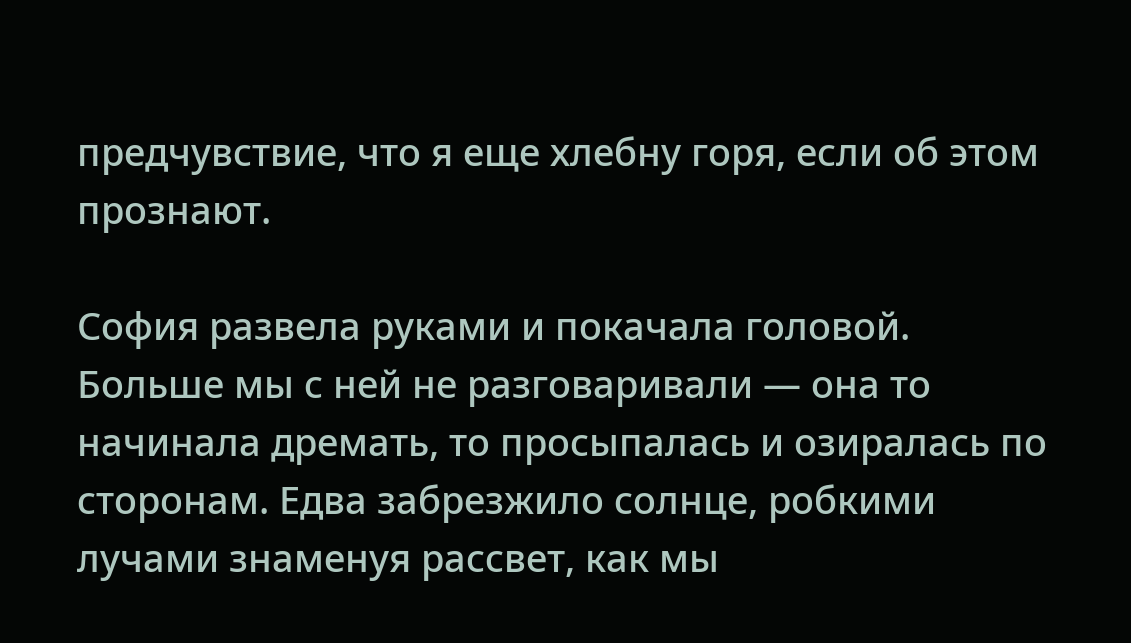предчувствие, что я еще хлебну горя, если об этом прознают.

София развела руками и покачала головой. Больше мы с ней не разговаривали — она то начинала дремать, то просыпалась и озиралась по сторонам. Едва забрезжило солнце, робкими лучами знаменуя рассвет, как мы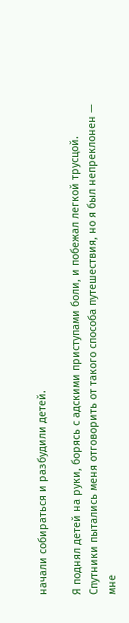начали собираться и разбудили детей.

Я поднял детей на руки, борясь с адскими приступами боли, и побежал легкой трусцой. Спутники пытались меня отговорить от такого способа путешествия, но я был непреклонен — мне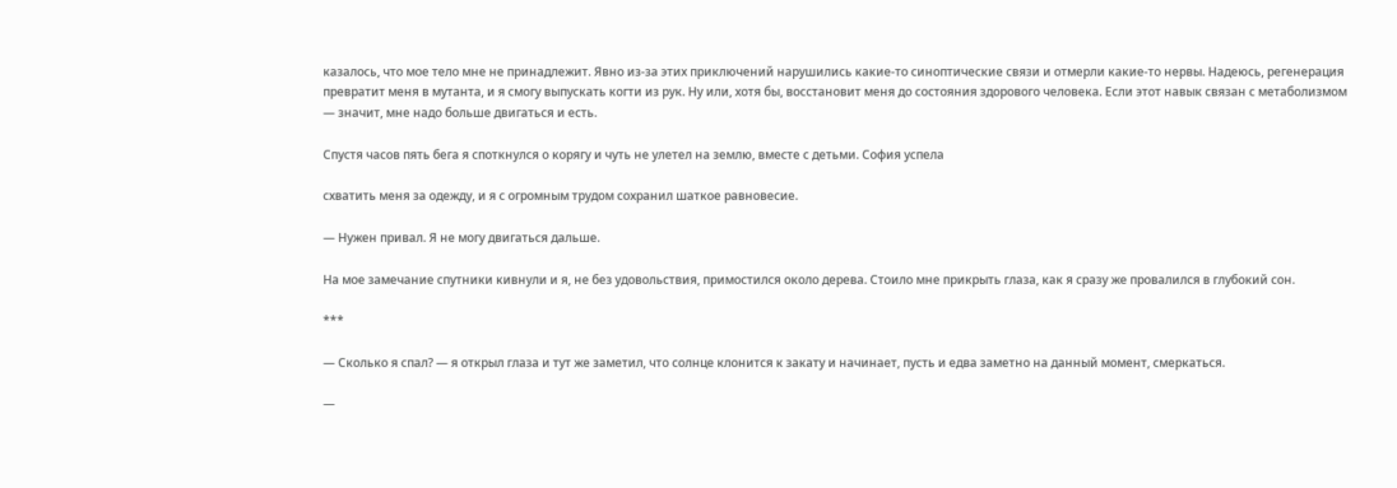казалось, что мое тело мне не принадлежит. Явно из-за этих приключений нарушились какие-то синоптические связи и отмерли какие-то нервы. Надеюсь, регенерация превратит меня в мутанта, и я смогу выпускать когти из рук. Ну или, хотя бы, восстановит меня до состояния здорового человека. Если этот навык связан с метаболизмом — значит, мне надо больше двигаться и есть.

Спустя часов пять бега я споткнулся о корягу и чуть не улетел на землю, вместе с детьми. София успела

схватить меня за одежду, и я с огромным трудом сохранил шаткое равновесие.

— Нужен привал. Я не могу двигаться дальше.

На мое замечание спутники кивнули и я, не без удовольствия, примостился около дерева. Стоило мне прикрыть глаза, как я сразу же провалился в глубокий сон.

***

— Сколько я спал? — я открыл глаза и тут же заметил, что солнце клонится к закату и начинает, пусть и едва заметно на данный момент, смеркаться.

—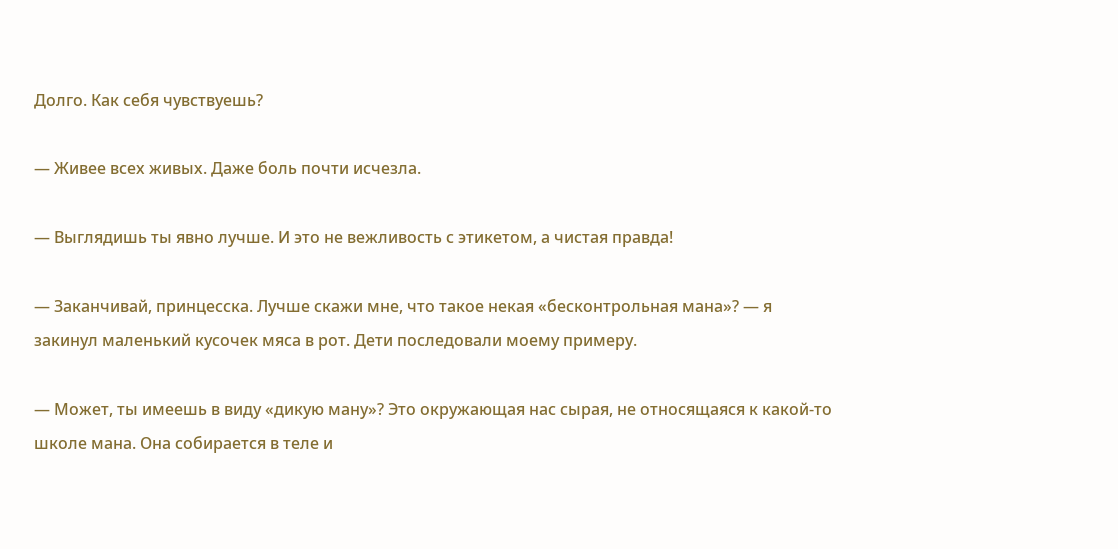Долго. Как себя чувствуешь?

— Живее всех живых. Даже боль почти исчезла.

— Выглядишь ты явно лучше. И это не вежливость с этикетом, а чистая правда!

— Заканчивай, принцесска. Лучше скажи мне, что такое некая «бесконтрольная мана»? — я закинул маленький кусочек мяса в рот. Дети последовали моему примеру.

— Может, ты имеешь в виду «дикую ману»? Это окружающая нас сырая, не относящаяся к какой-то школе мана. Она собирается в теле и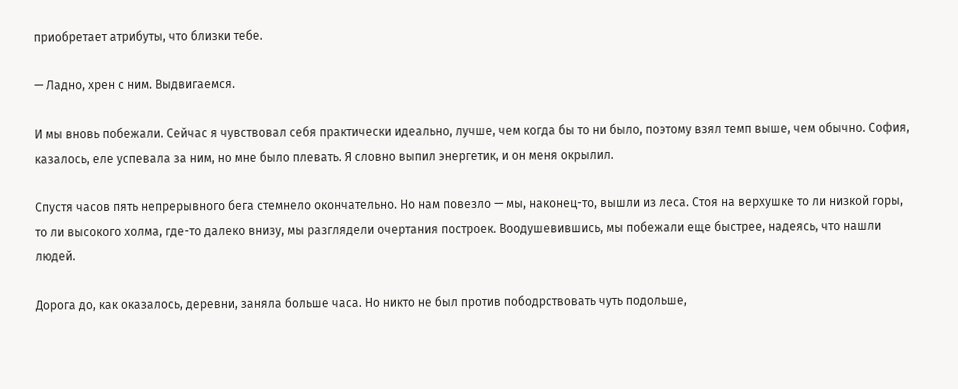приобретает атрибуты, что близки тебе.

— Ладно, хрен с ним. Выдвигаемся.

И мы вновь побежали. Сейчас я чувствовал себя практически идеально, лучше, чем когда бы то ни было, поэтому взял темп выше, чем обычно. София, казалось, еле успевала за ним, но мне было плевать. Я словно выпил энергетик, и он меня окрылил.

Спустя часов пять непрерывного бега стемнело окончательно. Но нам повезло — мы, наконец-то, вышли из леса. Стоя на верхушке то ли низкой горы, то ли высокого холма, где-то далеко внизу, мы разглядели очертания построек. Воодушевившись, мы побежали еще быстрее, надеясь, что нашли людей.

Дорога до, как оказалось, деревни, заняла больше часа. Но никто не был против пободрствовать чуть подольше,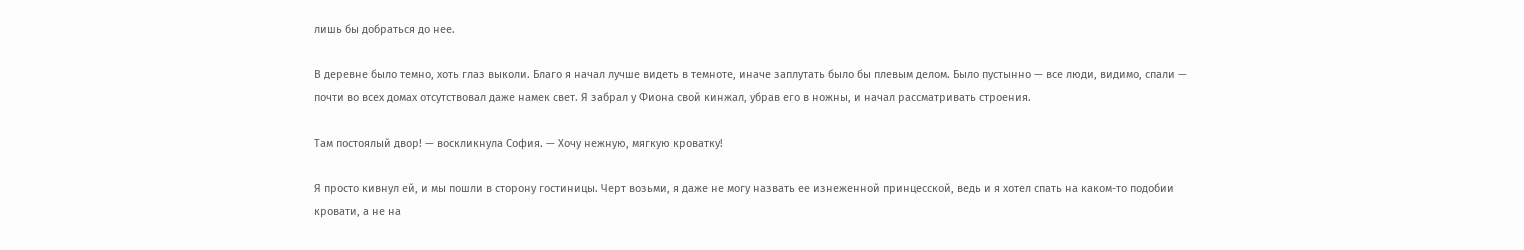лишь бы добраться до нее.

В деревне было темно, хоть глаз выколи. Благо я начал лучше видеть в темноте, иначе заплутать было бы плевым делом. Было пустынно — все люди, видимо, спали — почти во всех домах отсутствовал даже намек свет. Я забрал у Фиона свой кинжал, убрав его в ножны, и начал рассматривать строения.

Там постоялый двор! — воскликнула София. — Хочу нежную, мягкую кроватку!

Я просто кивнул ей, и мы пошли в сторону гостиницы. Черт возьми, я даже не могу назвать ее изнеженной принцесской, ведь и я хотел спать на каком-то подобии кровати, а не на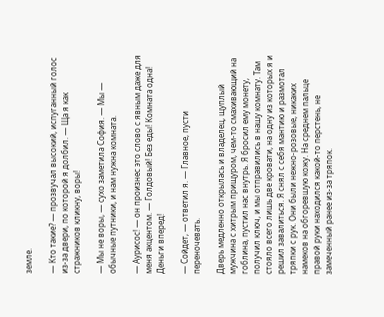земле.

— Кто такие? — прозвучал высокий, испуганный голос из-за двери, по которой я долбил. — Ща я как стражников кликну, воры!

— Мы не воры, — сухо заметила София. — Мы — обычные путники, и нам нужна комната.

— Аурисос! — он произнес это слово с явным даже для меня акцентом. — Голдовый! Без еды! Комната одна! Деньги вперед!

— Сойдет, — ответил я. — Главное, пусти переночевать.

Дверь медленно открылась и владелец, щуплый мужчина с хитрым прищуром, чем-то смахивающий на гоблина, пустил нас внутрь. Я бросил ему монету, получил ключ, и мы отправились в нашу комнату. Там стояло всего лишь две кровати, на одну из которых я и решил завалиться. Я снял с себя мантию и размотал тряпки с рук. Они были нежно-розовые, никаких намеков на обгоревшую кожу. На среднем пальце правой руки находился какой-то перстень, не замеченный ранее из-за тряпок.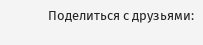Поделиться с друзьями: